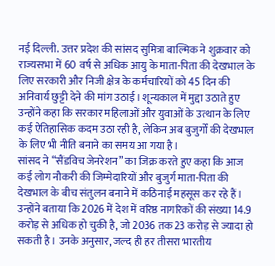नई दिल्ली. उत्तर प्रदेश की सांसद सुमित्रा बाल्मिक ने शुक्रवार को राज्यसभा में 60 वर्ष से अधिक आयु के माता-पिता की देखभाल के लिए सरकारी और निजी क्षेत्र के कर्मचारियों को 45 दिन की अनिवार्य छुट्टी देने की मांग उठाई। शून्यकाल में मुद्दा उठाते हुए उन्होंने कहा कि सरकार महिलाओं और युवाओं के उत्थान के लिए कई ऐतिहासिक कदम उठा रही है, लेकिन अब बुजुर्गों की देखभाल के लिए भी नीति बनाने का समय आ गया है।
सांसद ने “सैंडविच जेनरेशन” का जिक्र करते हुए कहा कि आज कई लोग नौकरी की जिम्मेदारियों और बुजुर्ग माता-पिता की देखभाल के बीच संतुलन बनाने में कठिनाई महसूस कर रहे हैं। उन्होंने बताया कि 2026 में देश में वरिष्ठ नागरिकों की संख्या 14.9 करोड़ से अधिक हो चुकी है, जो 2036 तक 23 करोड़ से ज्यादा हो सकती है। उनके अनुसार, जल्द ही हर तीसरा भारतीय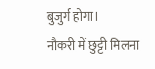बुजुर्ग होगा।
नौकरी में छुट्टी मिलना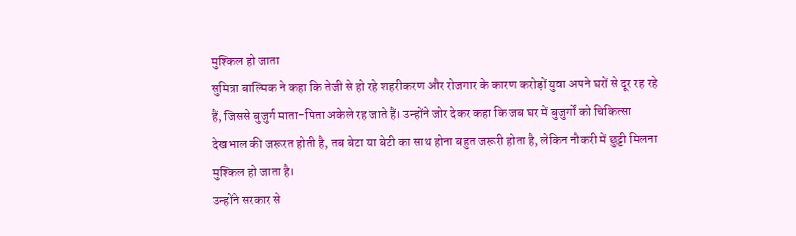मुश्किल हो जाता
सुमित्रा बाल्मिक ने कहा कि तेजी से हो रहे शहरीकरण और रोजगार के कारण करोड़ों युवा अपने घरों से दूर रह रहे हैं, जिससे बुजुर्ग माता-पिता अकेले रह जाते हैं। उन्होंने जोर देकर कहा कि जब घर में बुजुर्गों को चिकित्सा देखभाल की जरूरत होती है, तब बेटा या बेटी का साथ होना बहुत जरूरी होता है, लेकिन नौकरी में छुट्टी मिलना मुश्किल हो जाता है।
उन्होंने सरकार से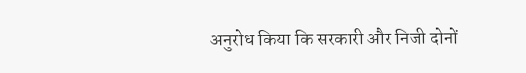अनुरोध किया कि सरकारी और निजी दोनों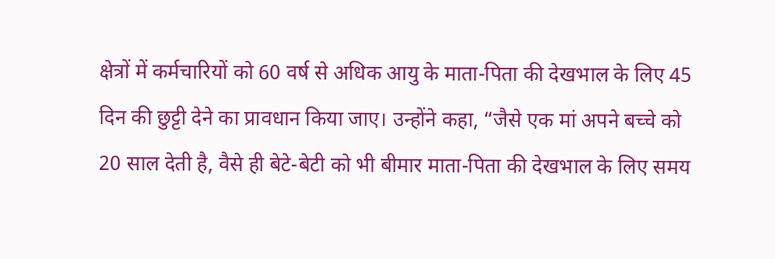क्षेत्रों में कर्मचारियों को 60 वर्ष से अधिक आयु के माता-पिता की देखभाल के लिए 45 दिन की छुट्टी देने का प्रावधान किया जाए। उन्होंने कहा, “जैसे एक मां अपने बच्चे को 20 साल देती है, वैसे ही बेटे-बेटी को भी बीमार माता-पिता की देखभाल के लिए समय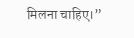मिलना चाहिए।”